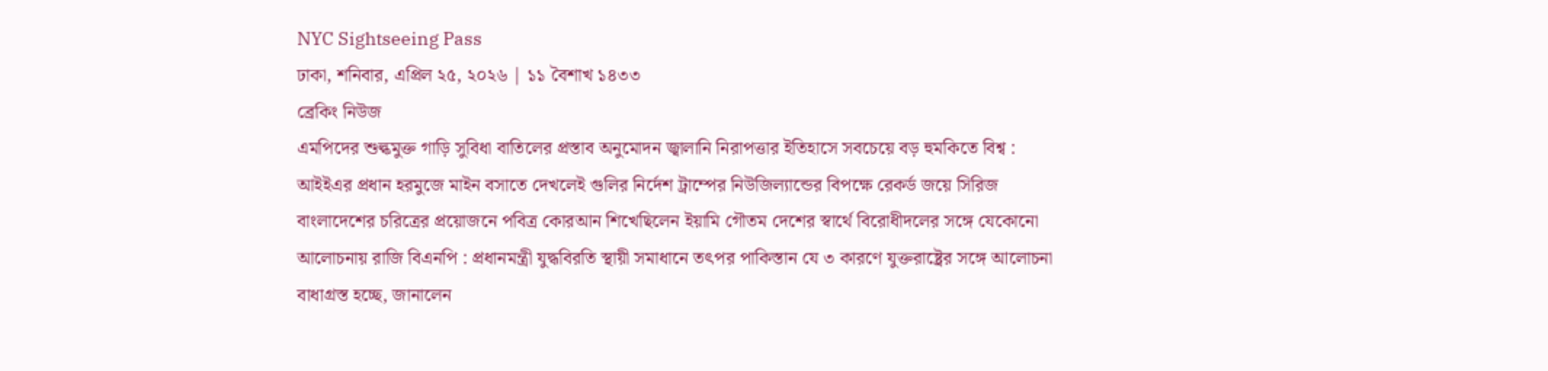NYC Sightseeing Pass
ঢাকা, শনিবার, এপ্রিল ২৫, ২০২৬ | ১১ বৈশাখ ১৪৩৩
ব্রেকিং নিউজ
এমপিদের শুল্কমুক্ত গাড়ি সুবিধা বাতিলের প্রস্তাব অনুমোদন জ্বালানি নিরাপত্তার ইতিহাসে সবচেয়ে বড় হুমকিতে বিশ্ব : আইইএর প্রধান হরমুজে মাইন বসাতে দেখলেই গুলির নির্দেশ ট্রাম্পের নিউজিল্যান্ডের বিপক্ষে রেকর্ড জয়ে সিরিজ বাংলাদেশের চরিত্রের প্রয়োজনে পবিত্র কোরআন শিখেছিলেন ইয়ামি গৌতম দেশের স্বার্থে বিরোধীদলের সঙ্গে যেকোনো আলোচনায় রাজি বিএনপি : প্রধানমন্ত্রী যুদ্ধবিরতি স্থায়ী সমাধানে তৎপর পাকিস্তান যে ৩ কারণে যুক্তরাষ্ট্রের সঙ্গে আলোচনা বাধাগ্রস্ত হচ্ছে, জানালেন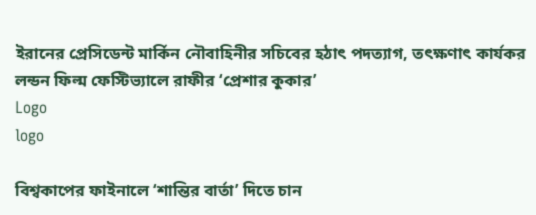ইরানের প্রেসিডেন্ট মার্কিন নৌবাহিনীর সচিবের হঠাৎ পদত্যাগ, তৎক্ষণাৎ কার্যকর লন্ডন ফিল্ম ফেস্টিভ্যালে রাফীর ‘প্রেশার কুকার’
Logo
logo

বিশ্বকাপের ফাইনালে ‘শান্তির বার্তা’ দিতে চান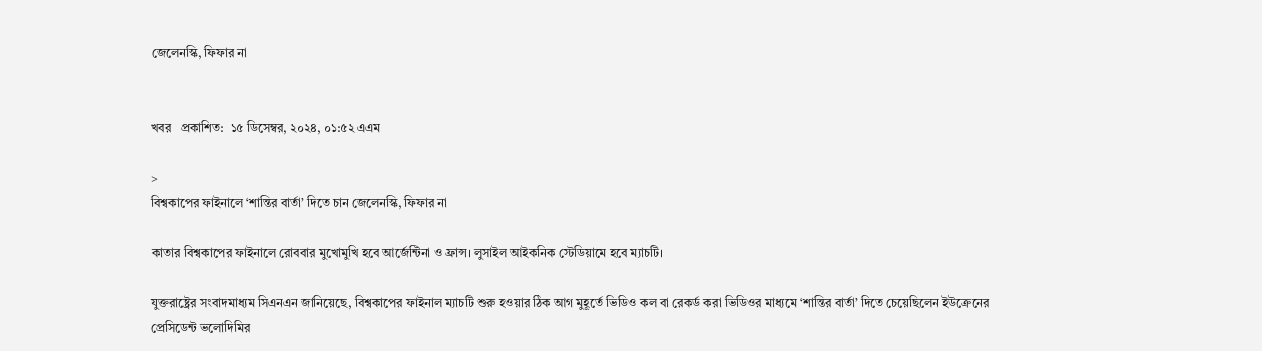জেলেনস্কি, ফিফার না


খবর   প্রকাশিত:  ১৫ ডিসেম্বর, ২০২৪, ০১:৫২ এএম

>
বিশ্বকাপের ফাইনালে ‘শান্তির বার্তা’ দিতে চান জেলেনস্কি, ফিফার না

কাতার বিশ্বকাপের ফাইনালে রোববার মুখোমুখি হবে আর্জেন্টিনা ও ফ্রান্স। লুসাইল আইকনিক স্টেডিয়ামে হবে ম্যাচটি।

যুক্তরাষ্ট্রের সংবাদমাধ্যম সিএনএন জানিয়েছে, বিশ্বকাপের ফাইনাল ম্যাচটি শুরু হওয়ার ঠিক আগ মুহূর্তে ভিডিও কল বা রেকর্ড করা ভিডিওর মাধ্যমে ‘শান্তির বার্তা’ দিতে চেয়েছিলেন ইউক্রেনের প্রেসিডেন্ট ভলোদিমির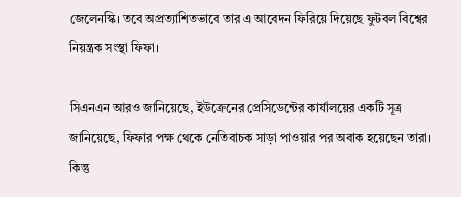জেলেনস্কি। তবে অপ্রত্যাশিতভাবে তার এ আবেদন ফিরিয়ে দিয়েছে ফুটবল বিশ্বের নিয়ন্ত্রক সংস্থা ফিফা।

সিএনএন আরও জানিয়েছে, ইউক্রেনের প্রেসিডেন্টের কার্যালয়ের একটি সূত্র জানিয়েছে, ফিফার পক্ষ থেকে নেতিবাচক সাড়া পাওয়ার পর অবাক হয়েছেন তারা। কিন্তু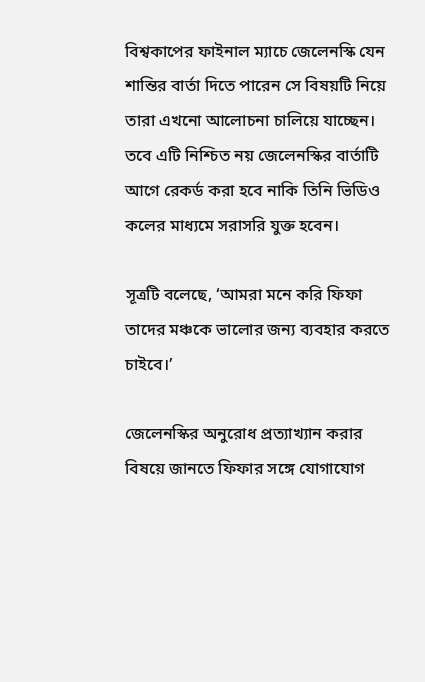বিশ্বকাপের ফাইনাল ম্যাচে জেলেনস্কি যেন শান্তির বার্তা দিতে পারেন সে বিষয়টি নিয়ে তারা এখনো আলোচনা চালিয়ে যাচ্ছেন। তবে এটি নিশ্চিত নয় জেলেনস্কির বার্তাটি আগে রেকর্ড করা হবে নাকি তিনি ভিডিও কলের মাধ্যমে সরাসরি যুক্ত হবেন।

সূত্রটি বলেছে, ‘আমরা মনে করি ফিফা তাদের মঞ্চকে ভালোর জন্য ব্যবহার করতে চাইবে।’

জেলেনস্কির অনুরোধ প্রত্যাখ্যান করার বিষয়ে জানতে ফিফার সঙ্গে যোগাযোগ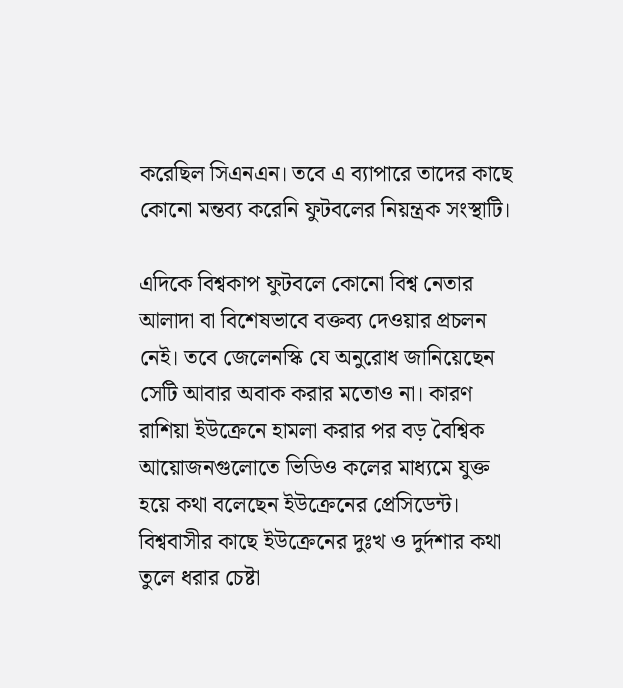করেছিল সিএনএন। তবে এ ব্যাপারে তাদের কাছে কোনো মন্তব্য করেনি ফুটবলের নিয়ন্ত্রক সংস্থাটি।

এদিকে বিশ্বকাপ ফুটবলে কোনো বিশ্ব নেতার আলাদা বা বিশেষভাবে বক্তব্য দেওয়ার প্রচলন নেই। তবে জেলেনস্কি যে অনুরোধ জানিয়েছেন সেটি আবার অবাক করার মতোও না। কারণ রাশিয়া ইউক্রেনে হামলা করার পর বড় বৈশ্বিক আয়োজনগুলোতে ভিডিও কলের মাধ্যমে যুক্ত হয়ে কথা বলেছেন ইউক্রেনের প্রেসিডেন্ট। বিশ্ববাসীর কাছে ইউক্রেনের দুঃখ ও দুর্দশার কথা তুলে ধরার চেষ্টা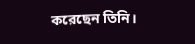করেছেন তিনি।